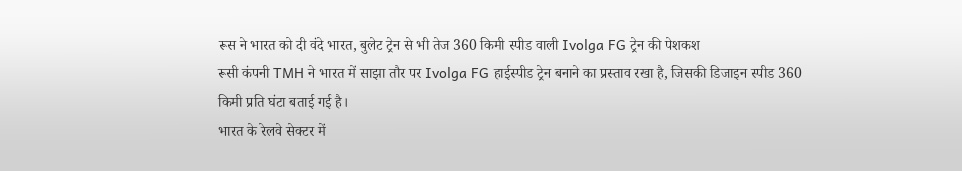रूस ने भारत को दी वंदे भारत, बुलेट ट्रेन से भी तेज 360 किमी स्पीड वाली Ivolga FG ट्रेन की पेशकश
रूसी कंपनी TMH ने भारत में साझा तौर पर Ivolga FG हाईस्पीड ट्रेन बनाने का प्रस्ताव रखा है, जिसकी डिजाइन स्पीड 360 किमी प्रति घंटा बताई गई है।
भारत के रेलवे सेक्टर में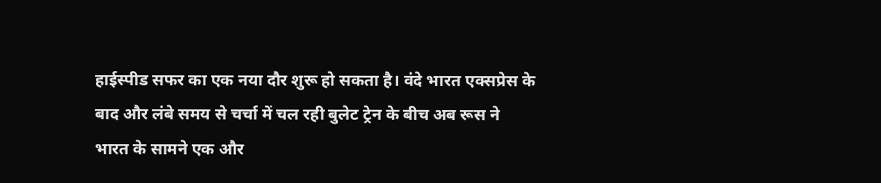हाईस्पीड सफर का एक नया दौर शुरू हो सकता है। वंदे भारत एक्सप्रेस के बाद और लंबे समय से चर्चा में चल रही बुलेट ट्रेन के बीच अब रूस ने भारत के सामने एक और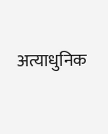अत्याधुनिक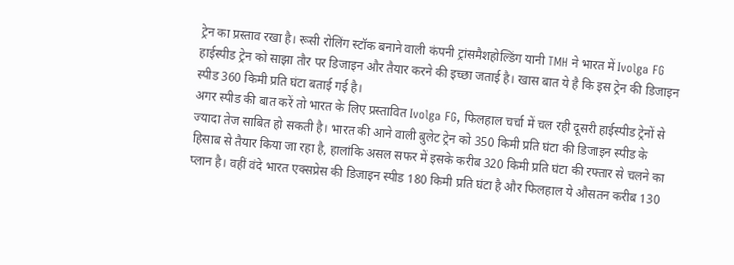ट्रेन का प्रस्ताव रखा है। रूसी रोलिंग स्टॉक बनाने वाली कंपनी ट्रांसमैशहोल्डिंग यानी TMH ने भारत में Ivolga FG हाईस्पीड ट्रेन को साझा तौर पर डिजाइन और तैयार करने की इच्छा जताई है। खास बात ये है कि इस ट्रेन की डिजाइन स्पीड 360 किमी प्रति घंटा बताई गई है।
अगर स्पीड की बात करें तो भारत के लिए प्रस्तावित Ivolga FG, फिलहाल चर्चा में चल रही दूसरी हाईस्पीड ट्रेनों से ज्यादा तेज साबित हो सकती है। भारत की आने वाली बुलेट ट्रेन को 350 किमी प्रति घंटा की डिजाइन स्पीड के हिसाब से तैयार किया जा रहा है, हालांकि असल सफर में इसके करीब 320 किमी प्रति घंटा की रफ्तार से चलने का प्लान है। वहीं वंदे भारत एक्सप्रेस की डिजाइन स्पीड 180 किमी प्रति घंटा है और फिलहाल ये औसतन करीब 130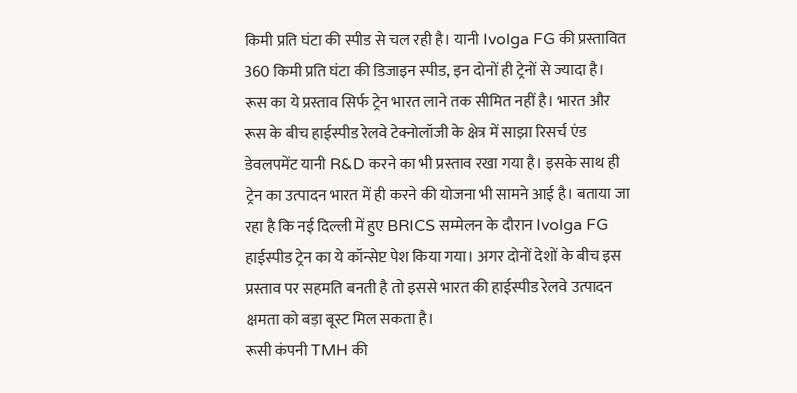किमी प्रति घंटा की स्पीड से चल रही है। यानी Ivolga FG की प्रस्तावित 360 किमी प्रति घंटा की डिजाइन स्पीड, इन दोनों ही ट्रेनों से ज्यादा है।
रूस का ये प्रस्ताव सिर्फ ट्रेन भारत लाने तक सीमित नहीं है। भारत और रूस के बीच हाईस्पीड रेलवे टेक्नोलॉजी के क्षेत्र में साझा रिसर्च एंड डेवलपमेंट यानी R&D करने का भी प्रस्ताव रखा गया है। इसके साथ ही ट्रेन का उत्पादन भारत में ही करने की योजना भी सामने आई है। बताया जा रहा है कि नई दिल्ली में हुए BRICS सम्मेलन के दौरान Ivolga FG हाईस्पीड ट्रेन का ये कॉन्सेप्ट पेश किया गया। अगर दोनों देशों के बीच इस प्रस्ताव पर सहमति बनती है तो इससे भारत की हाईस्पीड रेलवे उत्पादन क्षमता को बड़ा बूस्ट मिल सकता है।
रूसी कंपनी TMH की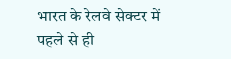भारत के रेलवे सेक्टर में पहले से ही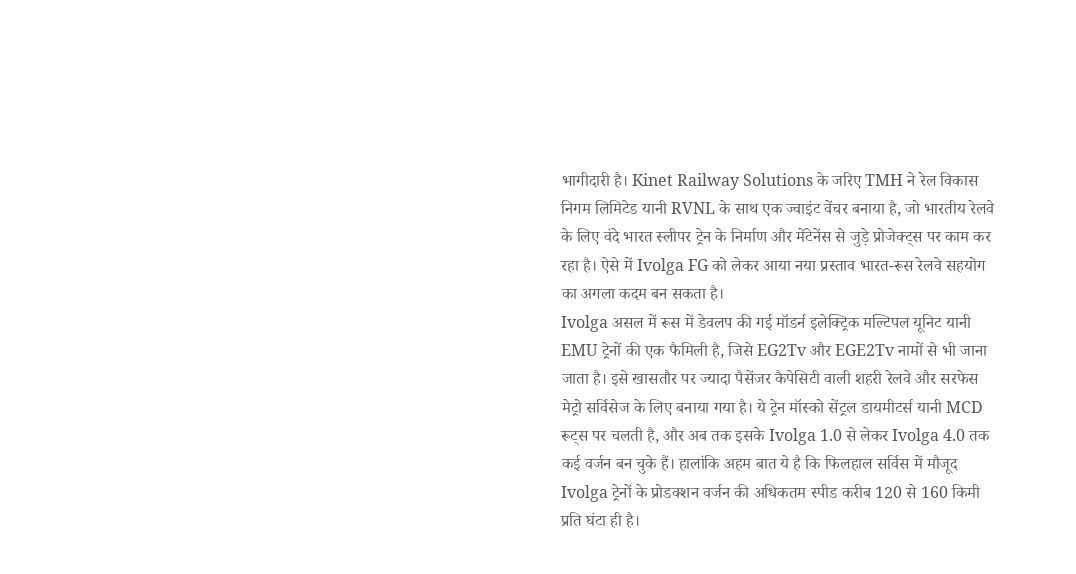भागीदारी है। Kinet Railway Solutions के जरिए TMH ने रेल विकास निगम लिमिटेड यानी RVNL के साथ एक ज्वाइंट वेंचर बनाया है, जो भारतीय रेलवे के लिए वंदे भारत स्लीपर ट्रेन के निर्माण और मेंटेनेंस से जुड़े प्रोजेक्ट्स पर काम कर रहा है। ऐसे में Ivolga FG को लेकर आया नया प्रस्ताव भारत-रूस रेलवे सहयोग का अगला कदम बन सकता है।
Ivolga असल में रूस में डेवलप की गई मॉडर्न इलेक्ट्रिक मल्टिपल यूनिट यानी EMU ट्रेनों की एक फैमिली है, जिसे EG2Tv और EGE2Tv नामों से भी जाना जाता है। इसे खासतौर पर ज्यादा पैसेंजर कैपेसिटी वाली शहरी रेलवे और सरफेस मेट्रो सर्विसेज के लिए बनाया गया है। ये ट्रेन मॉस्को सेंट्रल डायमीटर्स यानी MCD रूट्स पर चलती है, और अब तक इसके Ivolga 1.0 से लेकर Ivolga 4.0 तक कई वर्जन बन चुके हैं। हालांकि अहम बात ये है कि फिलहाल सर्विस में मौजूद Ivolga ट्रेनों के प्रोडक्शन वर्जन की अधिकतम स्पीड करीब 120 से 160 किमी प्रति घंटा ही है।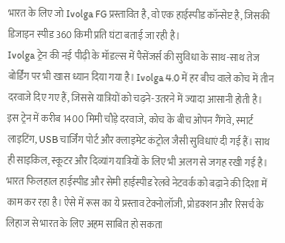भारत के लिए जो Ivolga FG प्रस्तावित है, वो एक हाईस्पीड कॉन्सेप्ट है, जिसकी डिजाइन स्पीड 360 किमी प्रति घंटा बताई जा रही है।
Ivolga ट्रेन की नई पीढ़ी के मॉडल्स में पैसेंजर्स की सुविधा के साथ-साथ तेज बोर्डिंग पर भी खास ध्यान दिया गया है। Ivolga 4.0 में हर बीच वाले कोच में तीन दरवाजे दिए गए हैं, जिससे यात्रियों को चढ़ने-उतरने में ज्यादा आसानी होती है। इस ट्रेन में करीब 1400 मिमी चौड़े दरवाजे, कोच के बीच ओपन गैंगवे, स्मार्ट लाइटिंग, USB चार्जिंग पोर्ट और क्लाइमेट कंट्रोल जैसी सुविधाएं दी गई हैं। साथ ही साइकिल, स्कूटर और दिव्यांग यात्रियों के लिए भी अलग से जगह रखी गई है।
भारत फिलहाल हाईस्पीड और सेमी हाईस्पीड रेलवे नेटवर्क को बढ़ाने की दिशा में काम कर रहा है। ऐसे में रूस का ये प्रस्ताव टेक्नोलॉजी, प्रोडक्शन और रिसर्च के लिहाज से भारत के लिए अहम साबित हो सकता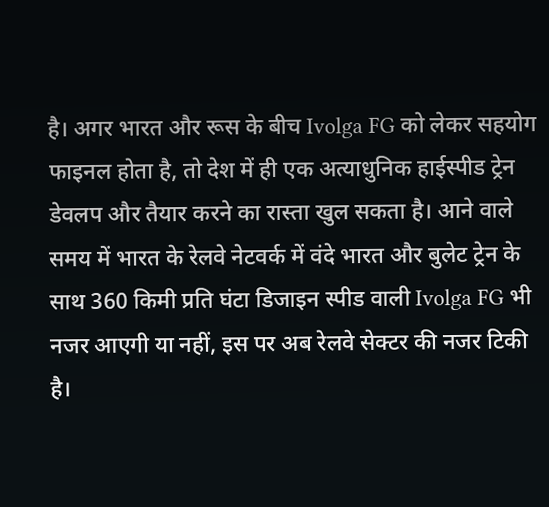है। अगर भारत और रूस के बीच Ivolga FG को लेकर सहयोग फाइनल होता है, तो देश में ही एक अत्याधुनिक हाईस्पीड ट्रेन डेवलप और तैयार करने का रास्ता खुल सकता है। आने वाले समय में भारत के रेलवे नेटवर्क में वंदे भारत और बुलेट ट्रेन के साथ 360 किमी प्रति घंटा डिजाइन स्पीड वाली Ivolga FG भी नजर आएगी या नहीं, इस पर अब रेलवे सेक्टर की नजर टिकी है।